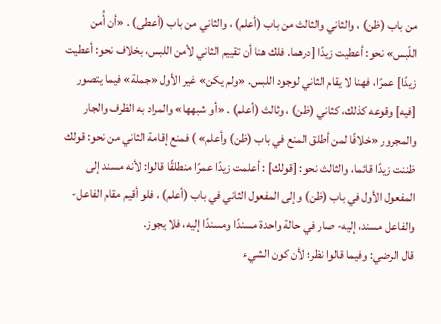من باب (ظن) ، والثاني والثالث من باب (أعلم) ، والثاني من باب (أعطى) . «أن أُمن اللّبس» نحو: أعطيت زيدًا [درهما. فلك هنا أن تقييم الثاني لأمن اللبس، بخلاف نحو: أعطيت زيدًا] عمرًا، فهنا لا يقام الثاني لوجود اللبس. «ولم يكن» غير الأول «جملة» فيما يتصور [فيه] وقوعه كذلك، كثاني (ظن) ، وثالث (أعلم) . «أو شبهها» والمراد به الظرف والجار والمجرور «خلافًا لمن أطلق المنع في باب (ظن) وأعلم» ) فمنع إقامة الثاني من نحو: قولك ظننت زيدًا قائما، والثالث نحو: [قولك] : أعلمت زيدًا عمرًا منطلقًا قالوا: لأنه مسند إلى المفعول الأول في باب (ظن) وإلى المفعول الثاني في باب (أعلم) ، فلو أقيم مقام الفاعل- والفاعل مسند، إليه- صار في حالة واحدة مسندًا ومسندًا إليه، فلا يجوز.
قال الرضي: وفيما قالوا نظر؛ لأن كون الشيء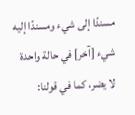مسندًا إلى شيء ومسندًا إليه شيء [آخر] في حالة واحدة لا يضر، كما في قولنا: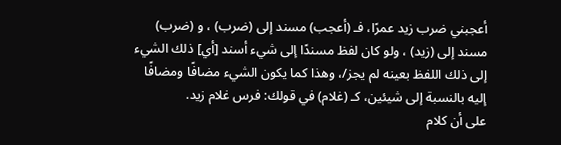أعجبني ضرب زيد عمرًا، فـ (أعجب) مسند إلى (ضرب) ، و (ضرب) مسند إلى (زيد) ، ولو كان لفظ مسندًا إلى شيء أسند [أي] ذلك الشيء إلى ذلك اللفظ بعينه لم يجز/، وهذا كما يكون الشيء مضافًا ومضافًا إليه بالنسبة إلى شيئين، كـ (غلام) في قولك: فرس غلام زيد.
على أن كلام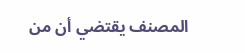المصنف يقتضي أن من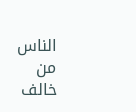الناس من خالف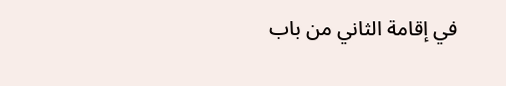في إقامة الثاني من باب